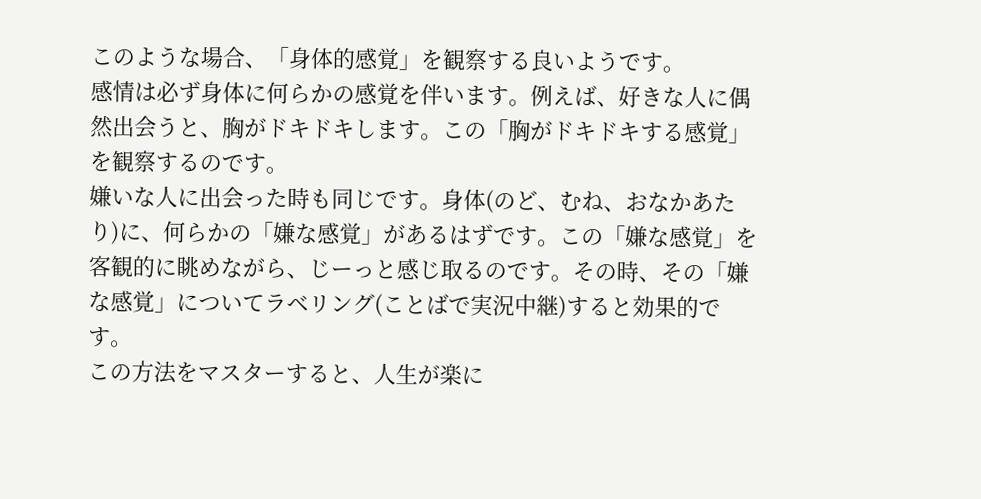このような場合、「身体的感覚」を観察する良いようです。
感情は必ず身体に何らかの感覚を伴います。例えば、好きな人に偶然出会うと、胸がドキドキします。この「胸がドキドキする感覚」を観察するのです。
嫌いな人に出会った時も同じです。身体(のど、むね、おなかあたり)に、何らかの「嫌な感覚」があるはずです。この「嫌な感覚」を客観的に眺めながら、じーっと感じ取るのです。その時、その「嫌な感覚」についてラベリング(ことばで実況中継)すると効果的です。
この方法をマスターすると、人生が楽に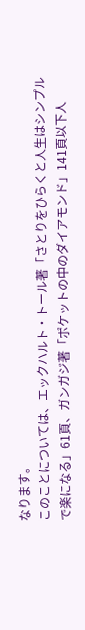なります。
このことについては、エックハルト・トール著「さとりをひらくと人生はシンプルで楽になる」61頁、ガンガジ著「ポケットの中のダイアモンド」141頁以下人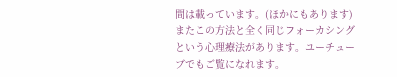間は載っています。(ほかにもあります)
またこの方法と全く同じフォーカシングという心理療法があります。ユーチューブでもご覧になれます。